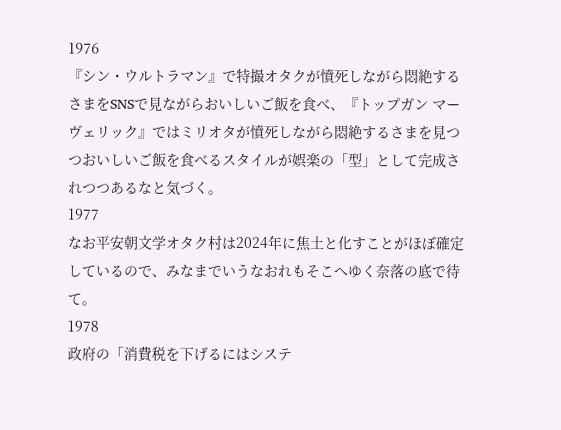1976
『シン・ウルトラマン』で特撮オタクが憤死しながら悶絶するさまをSNSで見ながらおいしいご飯を食べ、『トップガン マーヴェリック』ではミリオタが憤死しながら悶絶するさまを見つつおいしいご飯を食べるスタイルが娯楽の「型」として完成されつつあるなと気づく。
1977
なお平安朝文学オタク村は2024年に焦土と化すことがほぼ確定しているので、みなまでいうなおれもそこへゆく奈落の底で待て。
1978
政府の「消費税を下げるにはシステ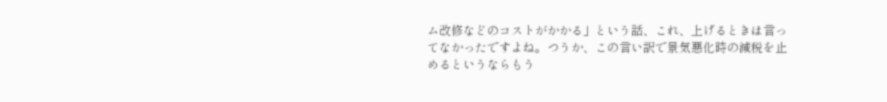ム改修などのコストがかかる」という話、これ、上げるときは言ってなかったですよね。つうか、この言い訳で景気悪化時の減税を止めるというならもう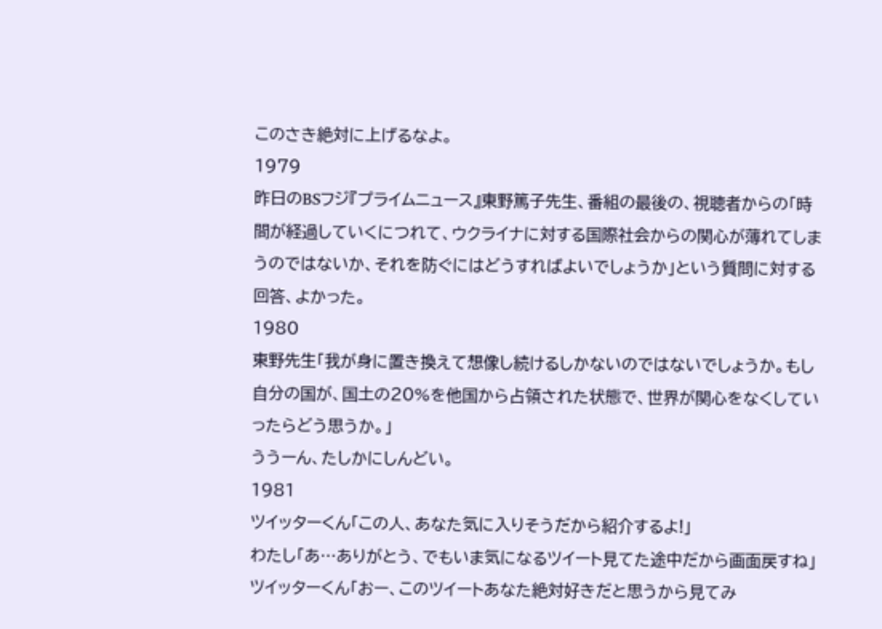このさき絶対に上げるなよ。
1979
昨日のBSフジ『プライムニュース』東野篤子先生、番組の最後の、視聴者からの「時間が経過していくにつれて、ウクライナに対する国際社会からの関心が薄れてしまうのではないか、それを防ぐにはどうすればよいでしょうか」という質問に対する回答、よかった。
1980
東野先生「我が身に置き換えて想像し続けるしかないのではないでしょうか。もし自分の国が、国土の20%を他国から占領された状態で、世界が関心をなくしていったらどう思うか。」
ううーん、たしかにしんどい。
1981
ツイッターくん「この人、あなた気に入りそうだから紹介するよ!」
わたし「あ…ありがとう、でもいま気になるツイート見てた途中だから画面戻すね」
ツイッターくん「おー、このツイートあなた絶対好きだと思うから見てみ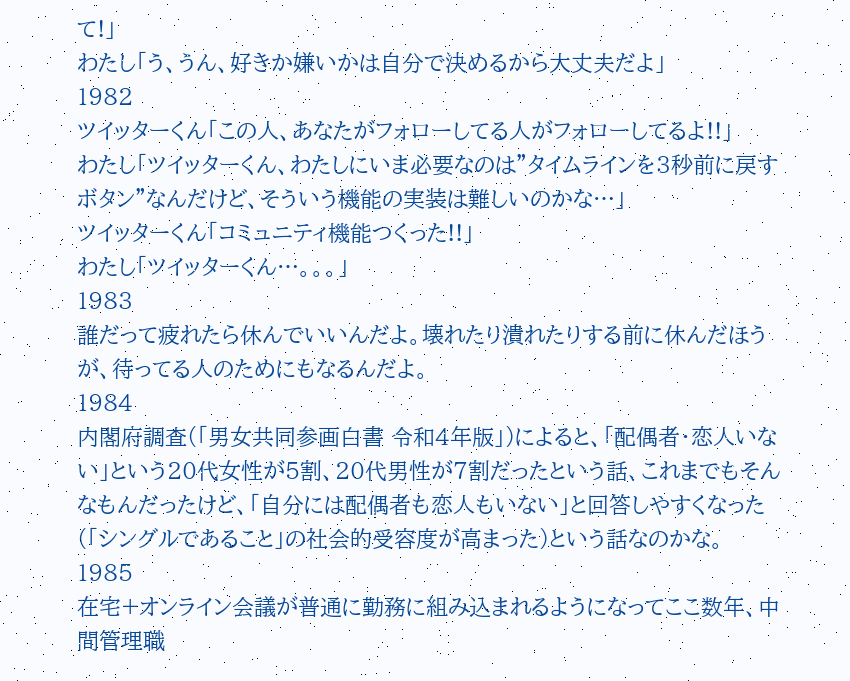て!」
わたし「う、うん、好きか嫌いかは自分で決めるから大丈夫だよ」
1982
ツイッターくん「この人、あなたがフォローしてる人がフォローしてるよ!!」
わたし「ツイッターくん、わたしにいま必要なのは"タイムラインを3秒前に戻すボタン"なんだけど、そういう機能の実装は難しいのかな…」
ツイッターくん「コミュニティ機能つくった!!」
わたし「ツイッターくん…。。。」
1983
誰だって疲れたら休んでいいんだよ。壊れたり潰れたりする前に休んだほうが、待ってる人のためにもなるんだよ。
1984
内閣府調査(「男女共同参画白書 令和4年版」)によると、「配偶者・恋人いない」という20代女性が5割、20代男性が7割だったという話、これまでもそんなもんだったけど、「自分には配偶者も恋人もいない」と回答しやすくなった(「シングルであること」の社会的受容度が高まった)という話なのかな。
1985
在宅+オンライン会議が普通に勤務に組み込まれるようになってここ数年、中間管理職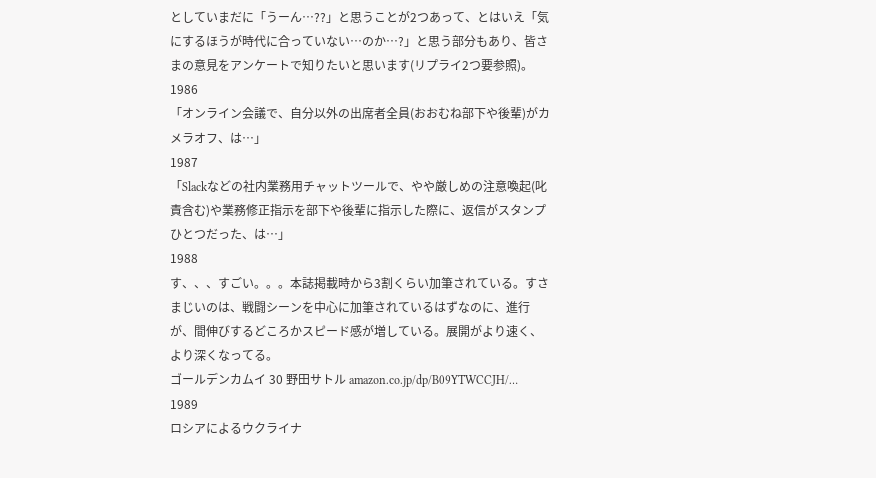としていまだに「うーん…??」と思うことが2つあって、とはいえ「気にするほうが時代に合っていない…のか…?」と思う部分もあり、皆さまの意見をアンケートで知りたいと思います(リプライ2つ要参照)。
1986
「オンライン会議で、自分以外の出席者全員(おおむね部下や後輩)がカメラオフ、は…」
1987
「Slackなどの社内業務用チャットツールで、やや厳しめの注意喚起(叱責含む)や業務修正指示を部下や後輩に指示した際に、返信がスタンプひとつだった、は…」
1988
す、、、すごい。。。本誌掲載時から3割くらい加筆されている。すさまじいのは、戦闘シーンを中心に加筆されているはずなのに、進行が、間伸びするどころかスピード感が増している。展開がより速く、より深くなってる。
ゴールデンカムイ 30 野田サトル amazon.co.jp/dp/B09YTWCCJH/…
1989
ロシアによるウクライナ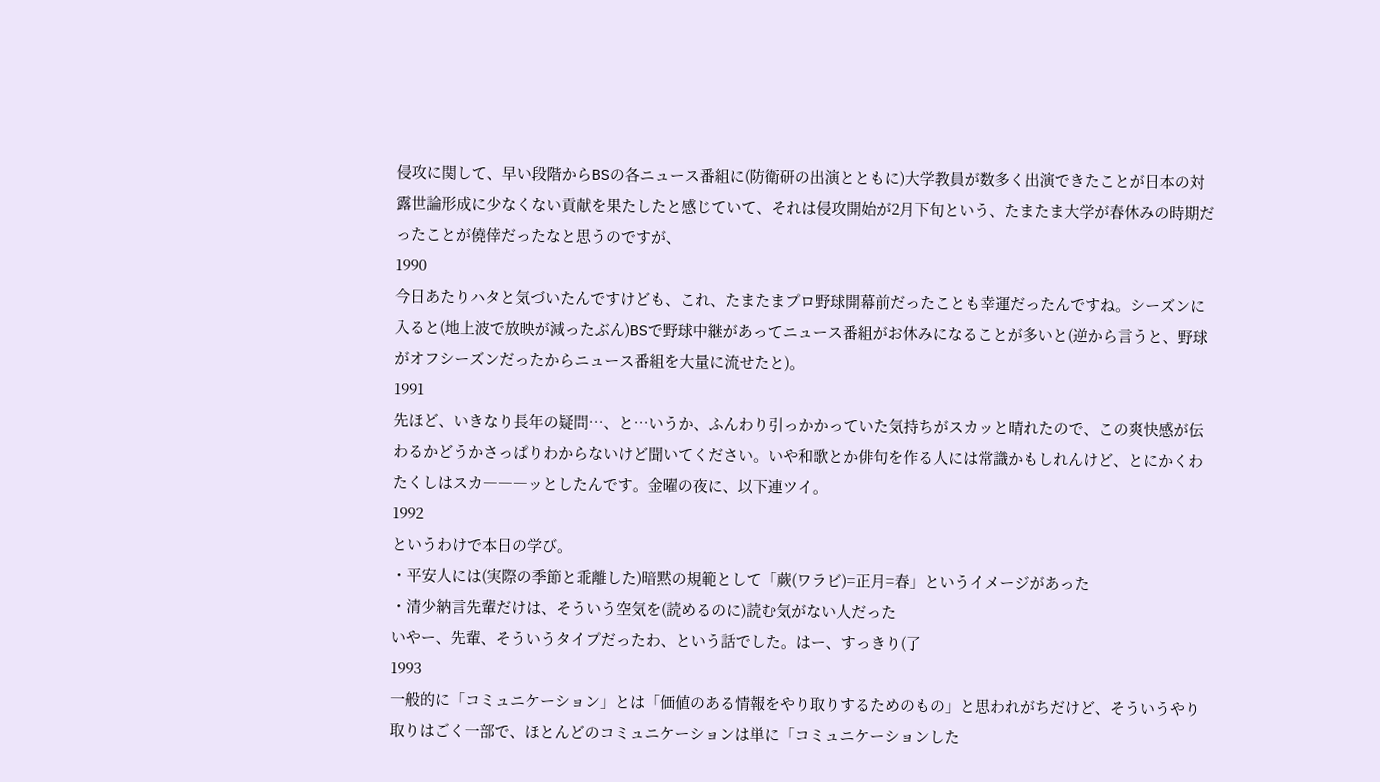侵攻に関して、早い段階からBSの各ニュース番組に(防衛研の出演とともに)大学教員が数多く出演できたことが日本の対露世論形成に少なくない貢献を果たしたと感じていて、それは侵攻開始が2月下旬という、たまたま大学が春休みの時期だったことが僥倖だったなと思うのですが、
1990
今日あたりハタと気づいたんですけども、これ、たまたまプロ野球開幕前だったことも幸運だったんですね。シーズンに入ると(地上波で放映が減ったぶん)BSで野球中継があってニュース番組がお休みになることが多いと(逆から言うと、野球がオフシーズンだったからニュース番組を大量に流せたと)。
1991
先ほど、いきなり長年の疑問…、と…いうか、ふんわり引っかかっていた気持ちがスカッと晴れたので、この爽快感が伝わるかどうかさっぱりわからないけど聞いてください。いや和歌とか俳句を作る人には常識かもしれんけど、とにかくわたくしはスカ―――ッとしたんです。金曜の夜に、以下連ツイ。
1992
というわけで本日の学び。
・平安人には(実際の季節と乖離した)暗黙の規範として「蕨(ワラビ)=正月=春」というイメージがあった
・清少納言先輩だけは、そういう空気を(読めるのに)読む気がない人だった
いやー、先輩、そういうタイプだったわ、という話でした。はー、すっきり(了
1993
一般的に「コミュニケーション」とは「価値のある情報をやり取りするためのもの」と思われがちだけど、そういうやり取りはごく一部で、ほとんどのコミュニケーションは単に「コミュニケーションした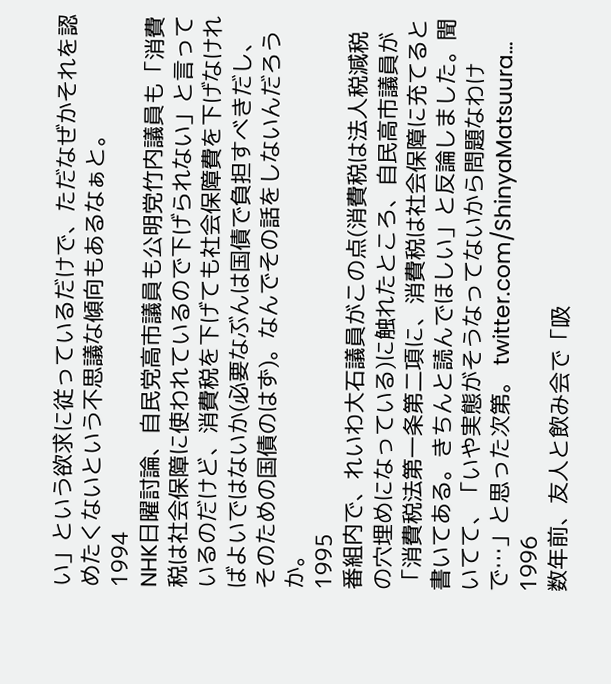い」という欲求に従っているだけで、ただなぜかそれを認めたくないという不思議な傾向もあるなぁと。
1994
NHK日曜討論、自民党高市議員も公明党竹内議員も「消費税は社会保障に使われているので下げられない」と言っているのだけど、消費税を下げても社会保障費を下げなければよいではないか(必要なぶんは国債で負担すべきだし、そのための国債のはず)。なんでその話をしないんだろうか。
1995
番組内で、れいわ大石議員がこの点(消費税は法人税減税の穴埋めになっている)に触れたところ、自民高市議員が「消費税法第一条第二項に、消費税は社会保障に充てると書いてある。きちんと読んでほしい」と反論しました。聞いてて、「いや実態がそうなってないから問題なわけで…」と思った次第。 twitter.com/ShinyaMatsuura…
1996
数年前、友人と飲み会で「吸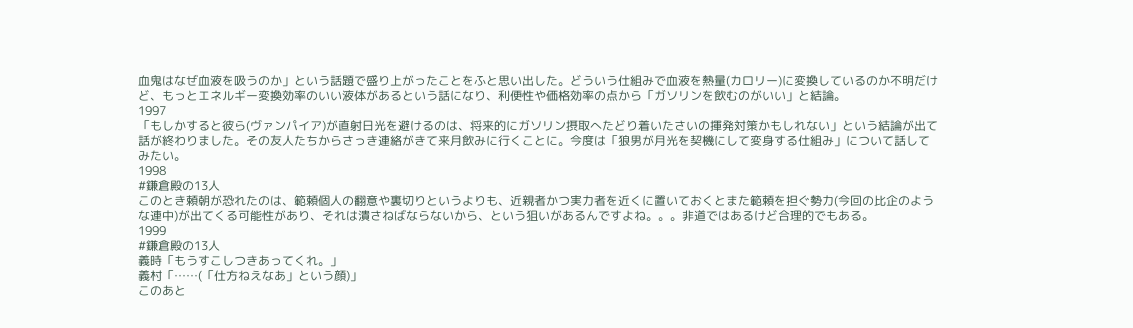血鬼はなぜ血液を吸うのか」という話題で盛り上がったことをふと思い出した。どういう仕組みで血液を熱量(カロリー)に変換しているのか不明だけど、もっとエネルギー変換効率のいい液体があるという話になり、利便性や価格効率の点から「ガソリンを飲むのがいい」と結論。
1997
「もしかすると彼ら(ヴァンパイア)が直射日光を避けるのは、将来的にガソリン摂取へたどり着いたさいの揮発対策かもしれない」という結論が出て話が終わりました。その友人たちからさっき連絡がきて来月飲みに行くことに。今度は「狼男が月光を契機にして変身する仕組み」について話してみたい。
1998
#鎌倉殿の13人
このとき頼朝が恐れたのは、範頼個人の翻意や裏切りというよりも、近親者かつ実力者を近くに置いておくとまた範頼を担ぐ勢力(今回の比企のような連中)が出てくる可能性があり、それは潰さねばならないから、という狙いがあるんですよね。。。非道ではあるけど合理的でもある。
1999
#鎌倉殿の13人
義時「もうすこしつきあってくれ。」
義村「……(「仕方ねえなあ」という顔)」
このあと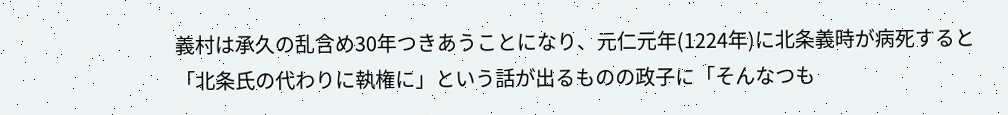義村は承久の乱含め30年つきあうことになり、元仁元年(1224年)に北条義時が病死すると「北条氏の代わりに執権に」という話が出るものの政子に「そんなつも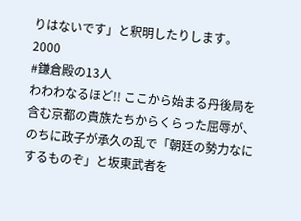りはないです」と釈明したりします。
2000
#鎌倉殿の13人
わわわなるほど!! ここから始まる丹後局を含む京都の貴族たちからくらった屈辱が、のちに政子が承久の乱で「朝廷の勢力なにするものぞ」と坂東武者を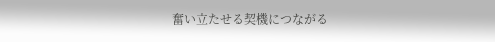奮い立たせる契機につながる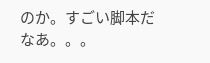のか。すごい脚本だなあ。。。